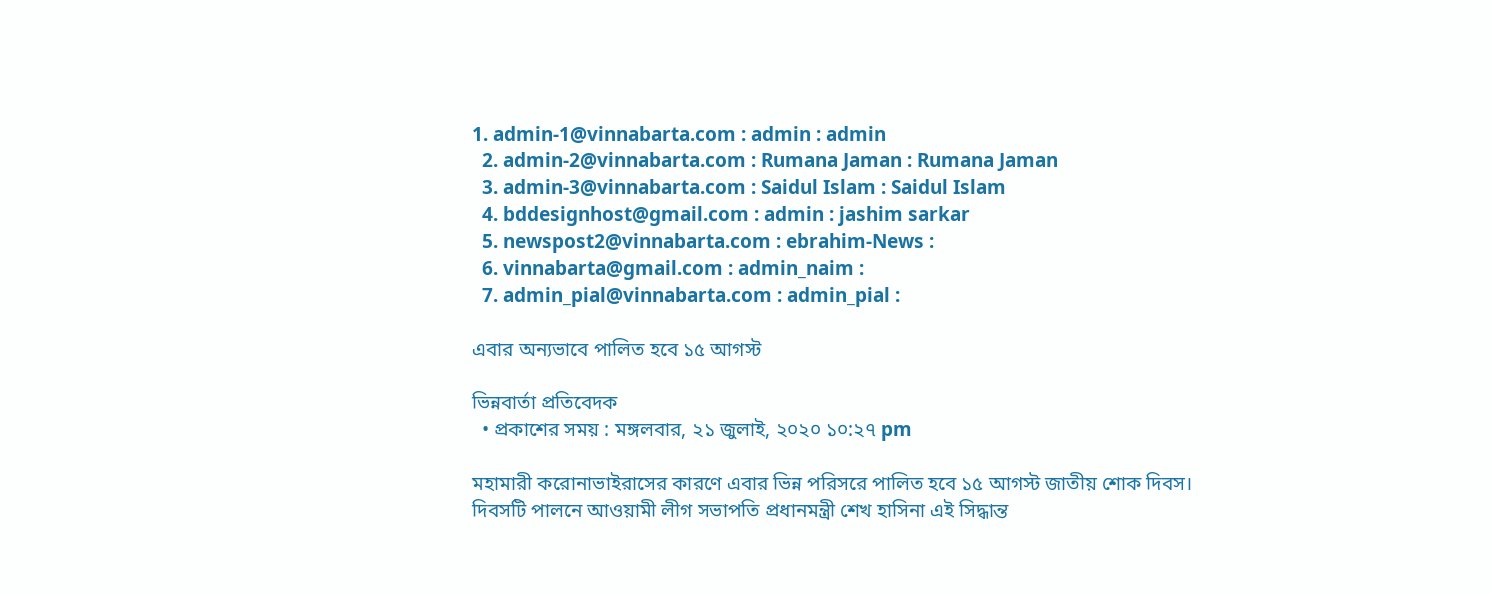1. admin-1@vinnabarta.com : admin : admin
  2. admin-2@vinnabarta.com : Rumana Jaman : Rumana Jaman
  3. admin-3@vinnabarta.com : Saidul Islam : Saidul Islam
  4. bddesignhost@gmail.com : admin : jashim sarkar
  5. newspost2@vinnabarta.com : ebrahim-News :
  6. vinnabarta@gmail.com : admin_naim :
  7. admin_pial@vinnabarta.com : admin_pial :

এবার অন্যভাবে পালিত হবে ১৫ আগস্ট

ভিন্নবার্তা প্রতিবেদক
  • প্রকাশের সময় : মঙ্গলবার, ২১ জুলাই, ২০২০ ১০:২৭ pm

মহামারী করোনাভাইরাসের কারণে এবার ভিন্ন পরিসরে পালিত হবে ১৫ আগস্ট জাতীয় শোক দিবস। দিবসটি পালনে আওয়ামী লীগ সভাপতি প্রধানমন্ত্রী শেখ হাসিনা এই সিদ্ধান্ত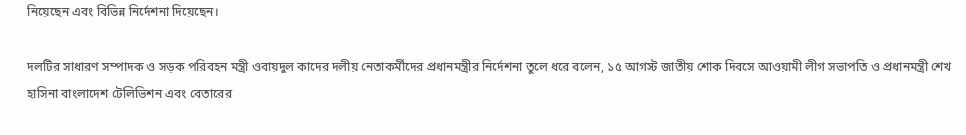নিয়েছেন এবং বিভিন্ন নির্দেশনা দিয়েছেন।

দলটির সাধারণ সম্পাদক ও সড়ক পরিবহন মন্ত্রী ওবায়দুল কাদের দলীয় নেতাকর্মীদের প্রধানমন্ত্রীর নির্দেশনা তুলে ধরে বলেন, ১৫ আগস্ট জাতীয় শোক দিবসে আওয়ামী লীগ সভাপতি ও প্রধানমন্ত্রী শেখ হাসিনা বাংলাদেশ টেলিভিশন এবং বেতারের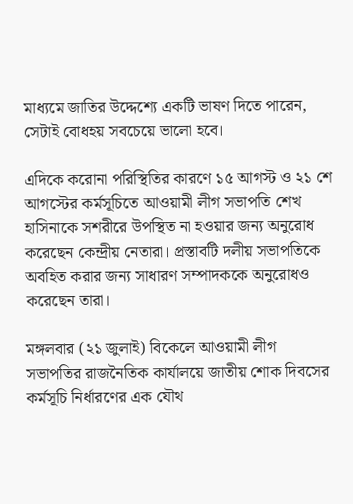মাধ্যমে জাতির উদ্দেশ্যে একটি ভাষণ দিতে পারেন, সেটাই বোধহয় সবচেয়ে ভালো হবে।

এদিকে করোনা পরিস্থিতির কারণে ১৫ আগস্ট ও ২১ শে আগস্টের কর্মসূচিতে আওয়ামী লীগ সভাপতি শেখ হাসিনাকে সশরীরে উপস্থিত না হওয়ার জন্য অনুরোধ করেছেন কেন্দ্রীয় নেতারা। প্রস্তাবটি দলীয় সভাপতিকে অবহিত করার জন্য সাধারণ সম্পাদককে অনুরোধও করেছেন তারা।

মঙ্গলবার (২১ জুলাই) বিকেলে আওয়ামী লীগ সভাপতির রাজনৈতিক কার্যালয়ে জাতীয় শোক দিবসের কর্মসূচি নির্ধারণের এক যৌথ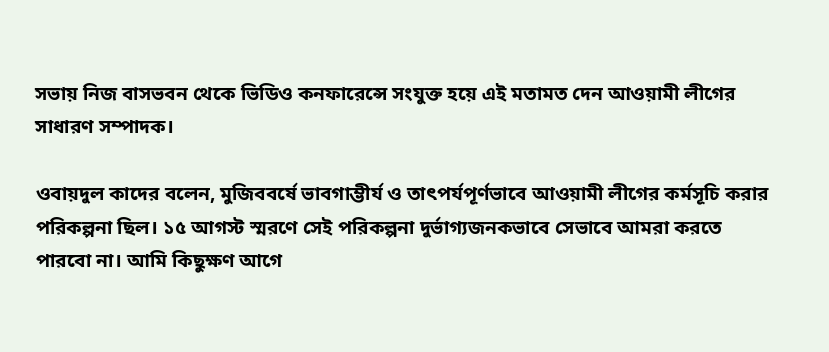সভায় নিজ বাসভবন থেকে ভিডিও কনফারেন্সে সংযুক্ত হয়ে এই মতামত দেন আওয়ামী লীগের সাধারণ সম্পাদক।

ওবায়দুল কাদের বলেন, মুজিববর্ষে ভাবগাম্ভীর্য ও তাৎপর্যপূর্ণভাবে আওয়ামী লীগের কর্মসূচি করার পরিকল্পনা ছিল। ১৫ আগস্ট স্মরণে সেই পরিকল্পনা দুর্ভাগ্যজনকভাবে সেভাবে আমরা করতে পারবো না। আমি কিছুক্ষণ আগে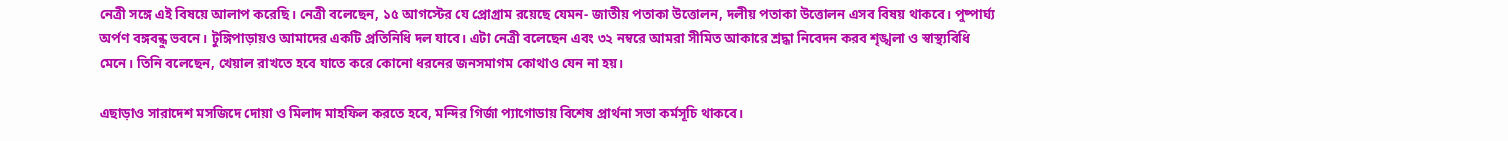নেত্রী সঙ্গে এই বিষয়ে আলাপ করেছি। নেত্রী বলেছেন, ১৫ আগস্টের যে প্রোগ্রাম রয়েছে যেমন- জাতীয় পতাকা উত্তোলন, দলীয় পতাকা উত্তোলন এসব বিষয় থাকবে। পুষ্পার্ঘ্য অর্পণ বঙ্গবন্ধু ভবনে। টুঙ্গিপাড়ায়ও আমাদের একটি প্রতিনিধি দল যাবে। এটা নেত্রী বলেছেন এবং ৩২ নম্বরে আমরা সীমিত আকারে শ্রদ্ধা নিবেদন করব শৃঙ্খলা ও স্বাস্থ্যবিধি মেনে। তিনি বলেছেন, খেয়াল রাখতে হবে যাতে করে কোনো ধরনের জনসমাগম কোথাও যেন না হয়।

এছাড়াও সারাদেশ মসজিদে দোয়া ও মিলাদ মাহফিল করতে হবে, মন্দির গির্জা প্যাগোডায় বিশেষ প্রার্থনা সভা কর্মসূচি থাকবে।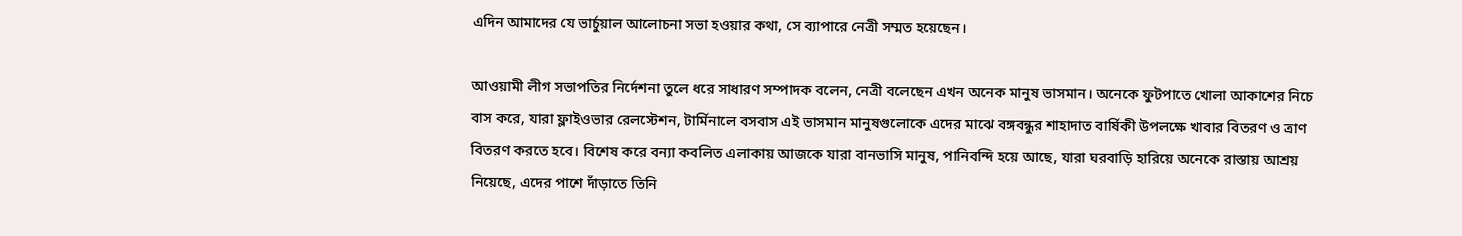এদিন আমাদের যে ভার্চুয়াল আলোচনা সভা হওয়ার কথা, সে ব্যাপারে নেত্রী সম্মত হয়েছেন।

আওয়ামী লীগ সভাপতির নির্দেশনা তুলে ধরে সাধারণ সম্পাদক বলেন, নেত্রী বলেছেন এখন অনেক মানুষ ভাসমান। অনেকে ফুটপাতে খোলা আকাশের নিচে বাস করে, যারা ফ্লাইওভার রেলস্টেশন, টার্মিনালে বসবাস এই ভাসমান মানুষগুলোকে এদের মাঝে বঙ্গবন্ধুর শাহাদাত বার্ষিকী উপলক্ষে খাবার বিতরণ ও ত্রাণ বিতরণ করতে হবে। বিশেষ করে বন্যা কবলিত এলাকায় আজকে যারা বানভাসি মানুষ, পানিবন্দি হয়ে আছে, যারা ঘরবাড়ি হারিয়ে অনেকে রাস্তায় আশ্রয় নিয়েছে, এদের পাশে দাঁড়াতে তিনি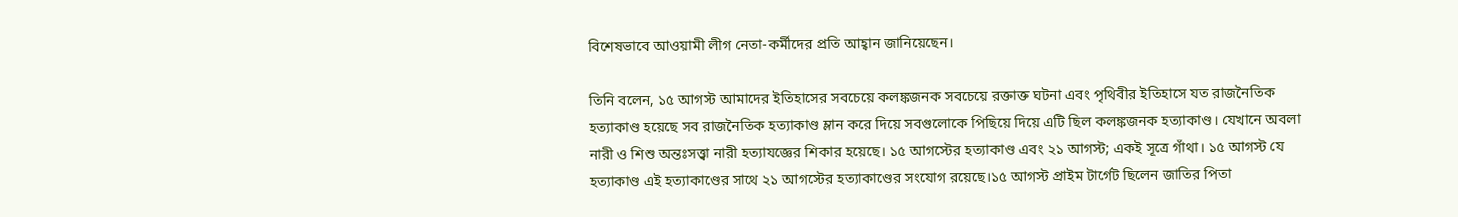বিশেষভাবে আওয়ামী লীগ নেতা-কর্মীদের প্রতি আহ্বান জানিয়েছেন।

তিনি বলেন, ১৫ আগস্ট আমাদের ইতিহাসের সবচেয়ে কলঙ্কজনক সবচেয়ে রক্তাক্ত ঘটনা এবং পৃথিবীর ইতিহাসে যত রাজনৈতিক হত্যাকাণ্ড হয়েছে সব রাজনৈতিক হত্যাকাণ্ড ম্লান করে দিয়ে সবগুলোকে পিছিয়ে দিয়ে এটি ছিল কলঙ্কজনক হত্যাকাণ্ড। যেখানে অবলা নারী ও শিশু অন্তঃসত্ত্বা নারী হত্যাযজ্ঞের শিকার হয়েছে। ১৫ আগস্টের হত্যাকাণ্ড এবং ২১ আগস্ট; একই সূত্রে গাঁথা। ১৫ আগস্ট যে হত্যাকাণ্ড এই হত্যাকাণ্ডের সাথে ২১ আগস্টের হত্যাকাণ্ডের সংযোগ রয়েছে।১৫ আগস্ট প্রাইম টার্গেট ছিলেন জাতির পিতা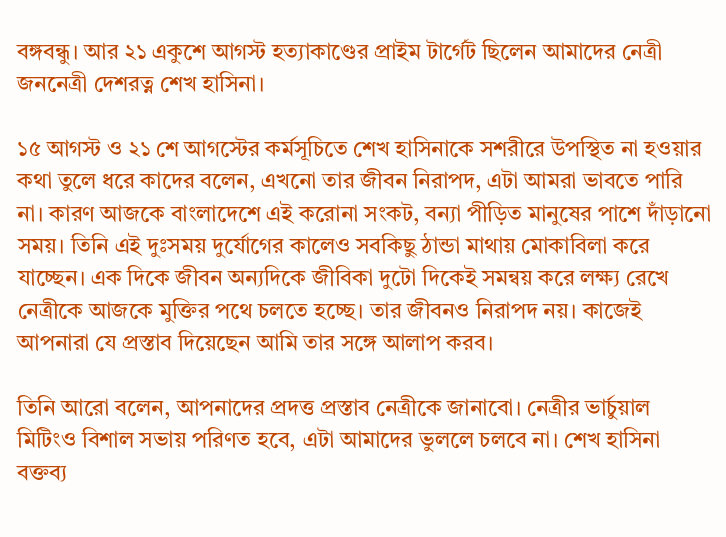বঙ্গবন্ধু। আর ২১ একুশে আগস্ট হত্যাকাণ্ডের প্রাইম টার্গেট ছিলেন আমাদের নেত্রী জননেত্রী দেশরত্ন শেখ হাসিনা।

১৫ আগস্ট ও ২১ শে আগস্টের কর্মসূচিতে শেখ হাসিনাকে সশরীরে উপস্থিত না হওয়ার কথা তুলে ধরে কাদের বলেন, এখনো তার জীবন নিরাপদ, এটা আমরা ভাবতে পারি না। কারণ আজকে বাংলাদেশে এই করোনা সংকট, বন্যা পীড়িত মানুষের পাশে দাঁড়ানো সময়। তিনি এই দুঃসময় দুর্যোগের কালেও সবকিছু ঠান্ডা মাথায় মোকাবিলা করে যাচ্ছেন। এক দিকে জীবন অন্যদিকে জীবিকা দুটো দিকেই সমন্বয় করে লক্ষ্য রেখে নেত্রীকে আজকে মুক্তির পথে চলতে হচ্ছে। তার জীবনও নিরাপদ নয়। কাজেই আপনারা যে প্রস্তাব দিয়েছেন আমি তার সঙ্গে আলাপ করব।

তিনি আরো বলেন, আপনাদের প্রদত্ত প্রস্তাব নেত্রীকে জানাবো। নেত্রীর ভার্চুয়াল মিটিংও বিশাল সভায় পরিণত হবে, এটা আমাদের ভুললে চলবে না। শেখ হাসিনা বক্তব্য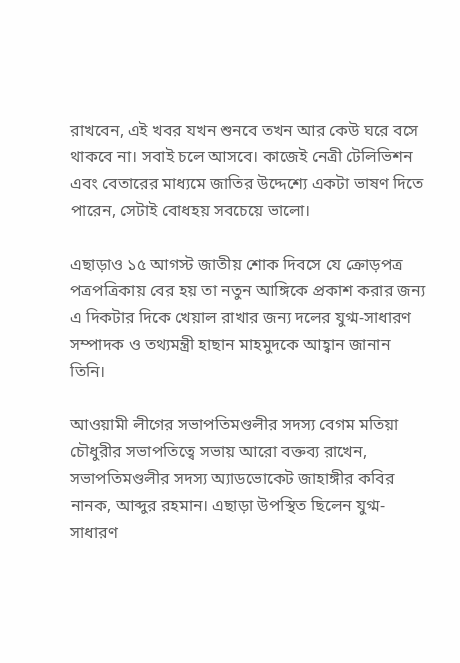রাখবেন, এই খবর যখন শুনবে তখন আর কেউ ঘরে বসে থাকবে না। সবাই চলে আসবে। কাজেই নেত্রী টেলিভিশন এবং বেতারের মাধ্যমে জাতির উদ্দেশ্যে একটা ভাষণ দিতে পারেন, সেটাই বোধহয় সবচেয়ে ভালো।

এছাড়াও ১৫ আগস্ট জাতীয় শোক দিবসে যে ক্রোড়পত্র পত্রপত্রিকায় বের হয় তা নতুন আঙ্গিকে প্রকাশ করার জন্য এ দিকটার দিকে খেয়াল রাখার জন্য দলের যুগ্ম-সাধারণ সম্পাদক ও তথ্যমন্ত্রী হাছান মাহমুদকে আহ্বান জানান তিনি।

আওয়ামী লীগের সভাপতিমণ্ডলীর সদস্য বেগম মতিয়া চৌধুরীর সভাপতিত্বে সভায় আরো বক্তব্য রাখেন, সভাপতিমণ্ডলীর সদস্য অ্যাডভোকেট জাহাঙ্গীর কবির নানক, আব্দুর রহমান। এছাড়া উপস্থিত ছিলেন যুগ্ম-সাধারণ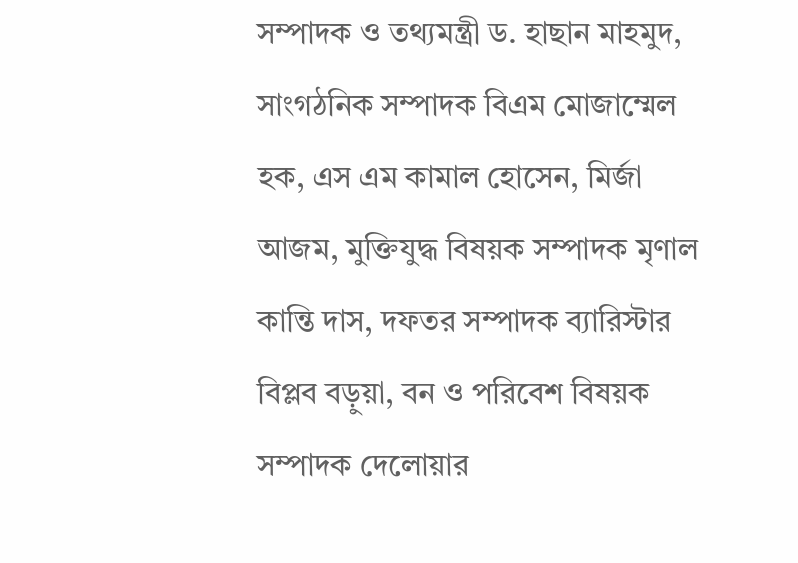সম্পাদক ও তথ্যমন্ত্রী ড. হাছান মাহমুদ, সাংগঠনিক সম্পাদক বিএম মোজাম্মেল হক, এস এম কামাল হোসেন, মির্জা আজম, মুক্তিযুদ্ধ বিষয়ক সম্পাদক মৃণাল কান্তি দাস, দফতর সম্পাদক ব্যারিস্টার বিপ্লব বড়ুয়া, বন ও পরিবেশ বিষয়ক সম্পাদক দেলোয়ার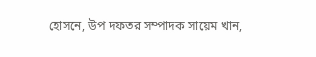হোসনে, উপ দফতর সম্পাদক সায়েম খান,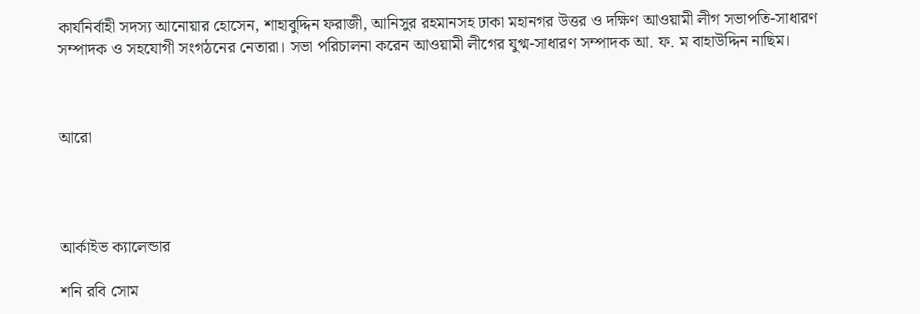কার্যনির্বাহী সদস্য আনোয়ার হোসেন, শাহাবুদ্দিন ফরাজী, আনিসুর রহমানসহ ঢাকা মহানগর উত্তর ও দক্ষিণ আওয়ামী লীগ সভাপতি-সাধারণ সম্পাদক ও সহযোগী সংগঠনের নেতারা। সভা পরিচালনা করেন আওয়ামী লীগের যুগ্ম-সাধারণ সম্পাদক আ. ফ. ম বাহাউদ্দিন নাছিম।



আরো




আর্কাইভ ক্যালেন্ডার

শনি রবি সোম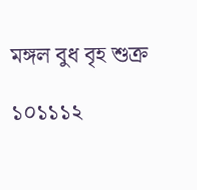মঙ্গল বুধ বৃহ শুক্র

১০১১১২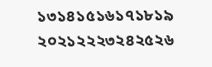১৩১৪১৫১৬১৭১৮১৯
২০২১২২২৩২৪২৫২৬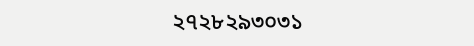২৭২৮২৯৩০৩১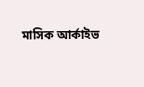মাসিক আর্কাইভ